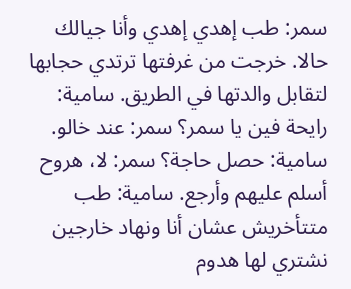سمر: طب إهدي إهدي وأنا جيالك حالا. خرجت من غرفتها ترتدي حجابها لتقابل والدتها في الطريق. سامية: رايحة فين يا سمر؟ سمر: عند خالو. سامية: حصل حاجة؟ سمر: لا، هروح أسلم عليهم وأرجع. سامية: طب متتأخريش عشان أنا ونهاد خارجين نشتري لها هدوم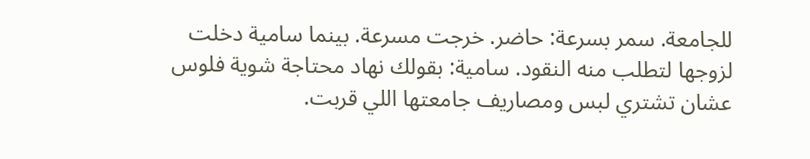للجامعة. سمر بسرعة: حاضر. خرجت مسرعة. بينما سامية دخلت لزوجها لتطلب منه النقود. سامية: بقولك نهاد محتاجة شوية فلوس عشان تشتري لبس ومصاريف جامعتها اللي قربت.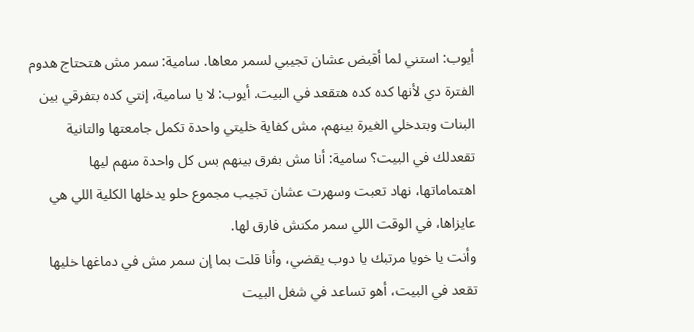أيوب: استني لما أقبض عشان تجيبي لسمر معاها. سامية: سمر مش هتحتاج هدوم الفترة دي لأنها كده كده هتقعد في البيت. أيوب: لا يا سامية، إنتي كده بتفرقي بين البنات وبتدخلي الغيرة بينهم، مش كفاية خليتي واحدة تكمل جامعتها والتانية تقعدلك في البيت؟ سامية: أنا مش بفرق بينهم بس كل واحدة منهم ليها اهتماماتها، نهاد تعبت وسهرت عشان تجيب مجموع حلو يدخلها الكلية اللي هي عايزاها، في الوقت اللي سمر مكنش فارق لها.
وأنت يا خويا مرتبك يا دوب يقضي، وأنا قلت بما إن سمر مش في دماغها خليها تقعد في البيت، أهو تساعد في شغل البيت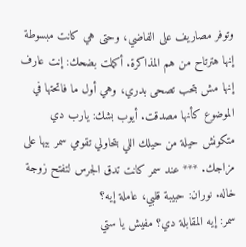وتوفر مصاريف على الفاضي، وحتى هي كانت مبسوطة إنها هترتاح من هم المذاكرة. أكملت بضحك: إنت عارف إنها مش بتحب تصحى بدري، وهي أول ما فاتحتها في الموضوع كأنها مصدقت. أيوب بشك: يارب دي متكونش حيلة من حيلك اللي بتحاولي تقومي سمر بيها على مزاجك. *** عند سمر كانت تدق الجرس لتفتح زوجة خاله. نوران: حبيبة قلبي، عاملة إيه؟
سمر: إيه المقابلة دي؟ مفيش يا ستي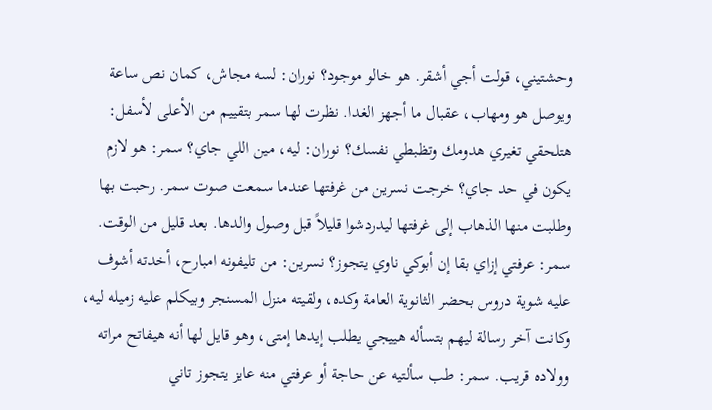وحشتيني، قولت أجي أشقر. هو خالو موجود؟ نوران: لسه مجاش، كمان نص ساعة ويوصل هو ومهاب، عقبال ما أجهز الغدا. نظرت لها سمر بتقييم من الأعلى لأسفل: هتلحقي تغيري هدومك وتظبطي نفسك؟ نوران: ليه، مين اللي جاي؟ سمر: هو لازم يكون في حد جاي؟ خرجت نسرين من غرفتها عندما سمعت صوت سمر. رحبت بها وطلبت منها الذهاب إلى غرفتها ليدردشوا قليلاً قبل وصول والدها. بعد قليل من الوقت.
سمر: عرفتي إزاي بقا إن أبوكي ناوي يتجوز؟ نسرين: من تليفونه امبارح، أخدته أشوف عليه شوية دروس بحضر الثانوية العامة وكده، ولقيته منزل المسنجر وبيكلم عليه زميله ليه، وكانت آخر رسالة ليهم بتسأله هييجي يطلب إيدها إمتى، وهو قايل لها أنه هيفاتح مراته وولاده قريب. سمر: طب سألتيه عن حاجة أو عرفتي منه عايز يتجوز تاني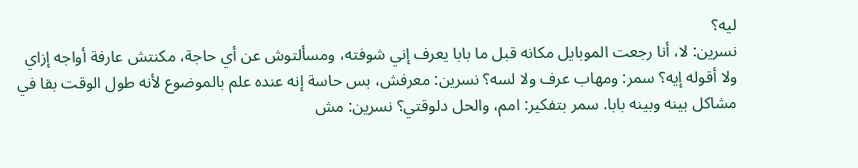ليه؟
نسرين: لا، أنا رجعت الموبايل مكانه قبل ما بابا يعرف إني شوفته، ومسألتوش عن أي حاجة، مكنتش عارفة أواجه إزاي ولا أقوله إيه؟ سمر: ومهاب عرف ولا لسه؟ نسرين: معرفش، بس حاسة إنه عنده علم بالموضوع لأنه طول الوقت بقا في مشاكل بينه وبينه بابا. سمر بتفكير: امم، والحل دلوقتي؟ نسرين: مش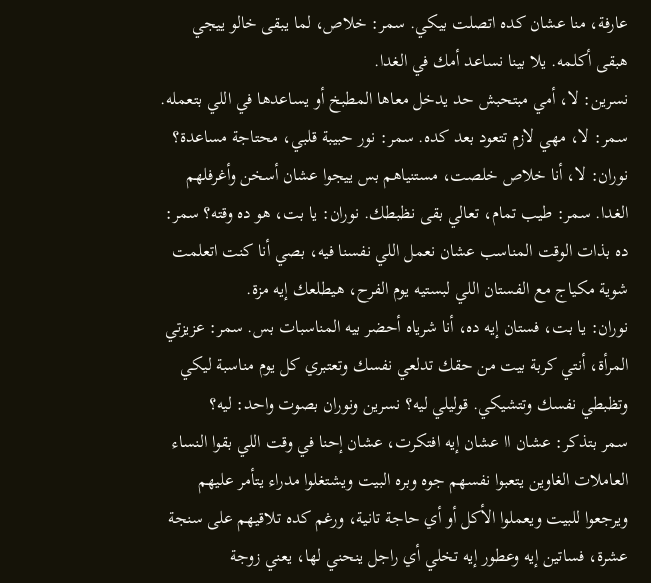عارفة، منا عشان كده اتصلت بيكي. سمر: خلاص، لما يبقى خالو ييجي هبقى أكلمه. يلا بينا نساعد أمك في الغدا.
نسرين: لا، أمي مبتحبش حد يدخل معاها المطبخ أو يساعدها في اللي بتعمله. سمر: لا، مهي لازم تتعود بعد كده. سمر: نور حبيبة قلبي، محتاجة مساعدة؟ نوران: لا، أنا خلاص خلصت، مستنياهم بس ييجوا عشان أسخن وأغرفلهم الغدا. سمر: طيب تمام، تعالي بقى نظبطك. نوران: يا بت، هو ده وقته؟ سمر: ده بذات الوقت المناسب عشان نعمل اللي نفسنا فيه، بصي أنا كنت اتعلمت شوية مكياج مع الفستان اللي لبستيه يوم الفرح، هيطلعك إيه مزة.
نوران: يا بت، فستان إيه ده، أنا شرياه أحضر بيه المناسبات بس. سمر: عزيزتي المرأة، أنتي كربة بيت من حقك تدلعي نفسك وتعتبري كل يوم مناسبة ليكي وتظبطي نفسك وتتشيكي. قوليلي ليه؟ نسرين ونوران بصوت واحد: ليه؟
سمر بتذكر: عشان اا عشان إيه افتكرت، عشان إحنا في وقت اللي بقوا النساء العاملات الغاوين يتعبوا نفسهم جوه وبره البيت ويشتغلوا مدراء يتأمر عليهم ويرجعوا للبيت ويعملوا الأكل أو أي حاجة تانية، ورغم كده تلاقيهم على سنجة عشرة، فساتين إيه وعطور إيه تخلي أي راجل ينحني لها، يعني زوجة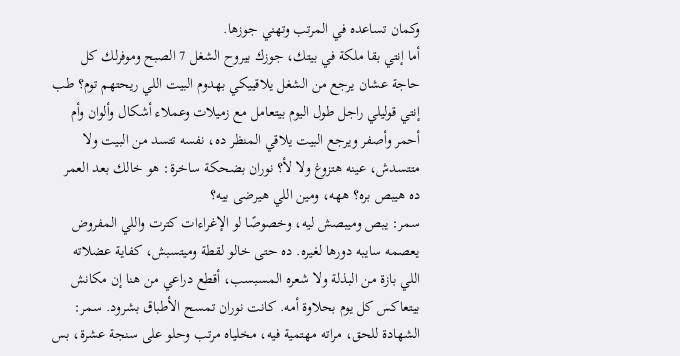وكمان تساعده في المرتب وتهني جوزها.
أما إنتي بقا ملكة في بيتك، جوزك بيروح الشغل 7 الصبح وموفرلك كل حاجة عشان يرجع من الشغل يلاقييكي بهدوم البيت اللي ريحتهم توم؟ طب إنتي قوليلي راجل طول اليوم بيتعامل مع زميلات وعملاء أشكال وألوان وأم أحمر وأصفر ويرجع البيت يلاقي المنظر ده، نفسه تتسد من البيت ولا متتسدش، عينه هتزوغ ولا لأ؟ نوران بضحكة ساخرة: هو خالك بعد العمر ده هيبص بره؟ ههه، ومين اللي هيرضى بيه؟
سمر: يبص وميبصش ليه، وخصوصًا لو الإغراءات كترت واللي المفروض يعصمه سايبه دورها لغيره. ده حتى خالو لقطة وميتسبش، كفاية عضلاته اللي بازة من البذلة ولا شعره المسبسب، أقطع دراعي من هنا إن مكانش بيتعاكس كل يوم بحلاوة أمه. كانت نوران تمسح الأطباق بشرود. سمر: الشهادة للحق، مراته مهتمية فيه، مخلياه مرتب وحلو على سنجة عشرة، بس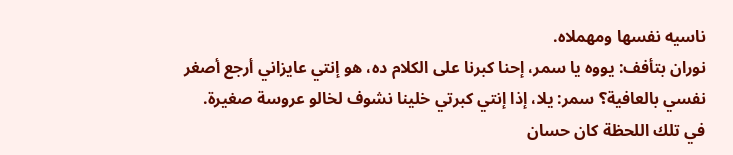ناسيه نفسها ومهملاه.
نوران بتأفف: يووه يا سمر، إحنا كبرنا على الكلام ده، هو إنتي عايزاني أرجع أصغر نفسي بالعافية؟ سمر: يلا، إذا إنتي كبرتي خلينا نشوف لخالو عروسة صغيرة. في تلك اللحظة كان حسان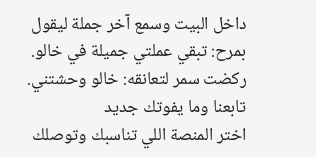داخل البيت وسمع آخر جملة ليقول بمرح: تبقي عملتي جميلة في خالو. ركضت سمر لتعانقه: خالو وحشتني.
تابعنا وما يفوتك جديد
اختر المنصة اللي تناسبك وتوصلك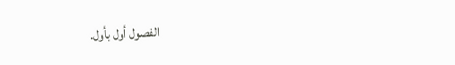الفصول أول بأول.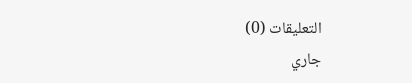التعليقات (0)
جاري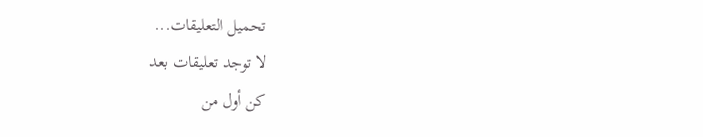تحميل التعليقات...
لا توجد تعليقات بعد
كن أول من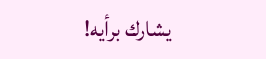يشارك برأيه!